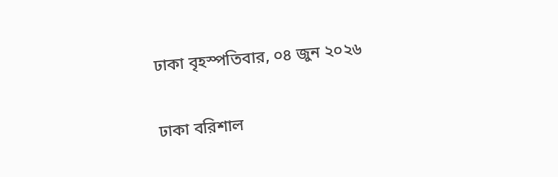ঢাকা বৃহস্পতিবার, ০৪ জুন ২০২৬

ঢাকা বরিশাল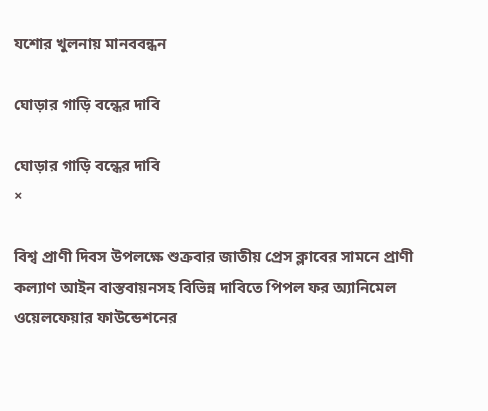যশোর খুলনায় মানববন্ধন

ঘোড়ার গাড়ি বন্ধের দাবি

ঘোড়ার গাড়ি বন্ধের দাবি
×

বিশ্ব প্রাণী দিবস উপলক্ষে শুক্রবার জাতীয় প্রেস ক্লাবের সামনে প্রাণী কল্যাণ আইন বাস্তবায়নসহ বিভিন্ন দাবিতে পিপল ফর অ্যানিমেল ওয়েলফেয়ার ফাউন্ডেশনের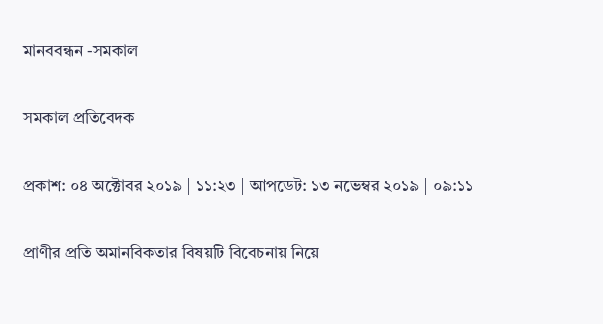মানববন্ধন -সমকাল

সমকাল প্রতিবেদক

প্রকাশ: ০৪ অক্টোবর ২০১৯ | ১১:২৩ | আপডেট: ১৩ নভেম্বর ২০১৯ | ০৯:১১

প্রাণীর প্রতি অমানবিকতার বিষয়টি বিবেচনায় নিয়ে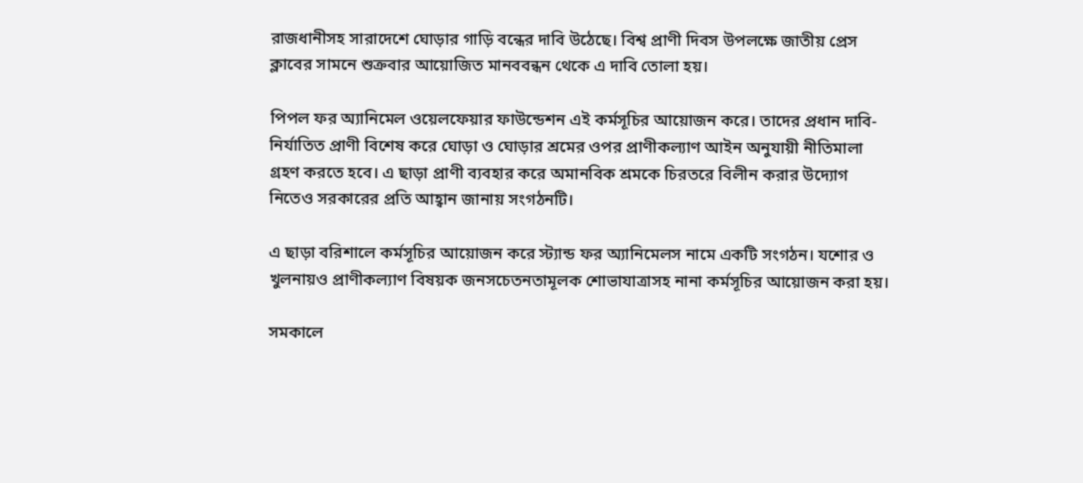রাজধানীসহ সারাদেশে ঘোড়ার গাড়ি বন্ধের দাবি উঠেছে। বিশ্ব প্রাণী দিবস উপলক্ষে জাতীয় প্রেস ক্লাবের সামনে শুক্রবার আয়োজিত মানববন্ধন থেকে এ দাবি তোলা হয়।

পিপল ফর অ্যানিমেল ওয়েলফেয়ার ফাউন্ডেশন এই কর্মসূচির আয়োজন করে। তাদের প্রধান দাবি- নির্যাতিত প্রাণী বিশেষ করে ঘোড়া ও ঘোড়ার শ্রমের ওপর প্রাণীকল্যাণ আইন অনুযায়ী নীতিমালা গ্রহণ করতে হবে। এ ছাড়া প্রাণী ব্যবহার করে অমানবিক শ্রমকে চিরতরে বিলীন করার উদ্যোগ নিতেও সরকারের প্রতি আহ্বান জানায় সংগঠনটি।

এ ছাড়া বরিশালে কর্মসূচির আয়োজন করে স্ট্যান্ড ফর অ্যানিমেলস নামে একটি সংগঠন। যশোর ও খুলনায়ও প্রাণীকল্যাণ বিষয়ক জনসচেতনতামূলক শোভাযাত্রাসহ নানা কর্মসূচির আয়োজন করা হয়।

সমকালে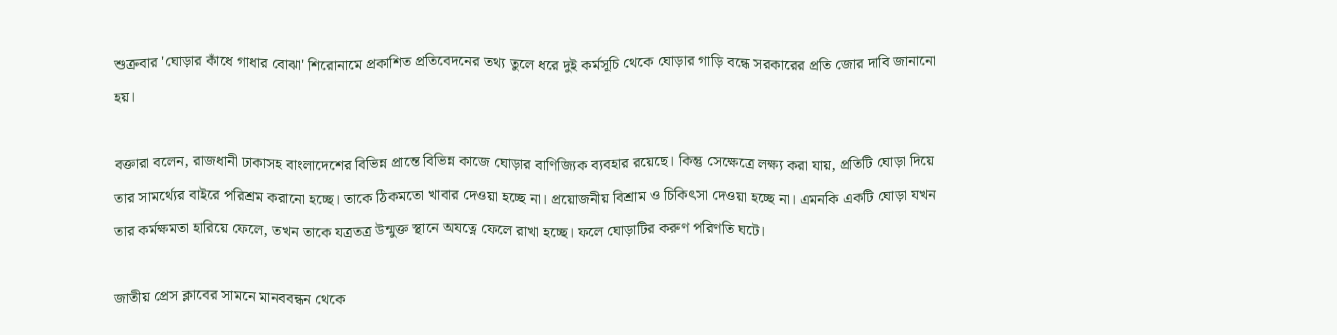শুক্রবার 'ঘোড়ার কাঁধে গাধার বোঝা' শিরোনামে প্রকাশিত প্রতিবেদনের তথ্য তুলে ধরে দুই কর্মসূচি থেকে ঘোড়ার গাড়ি বন্ধে সরকারের প্রতি জোর দাবি জানানো হয়।

বক্তারা বলেন, রাজধানী ঢাকাসহ বাংলাদেশের বিভিন্ন প্রান্তে বিভিন্ন কাজে ঘোড়ার বাণিজ্যিক ব্যবহার রয়েছে। কিন্তু সেক্ষেত্রে লক্ষ্য করা যায়, প্রতিটি ঘোড়া দিয়ে তার সামর্থ্যের বাইরে পরিশ্রম করানো হচ্ছে। তাকে ঠিকমতো খাবার দেওয়া হচ্ছে না। প্রয়োজনীয় বিশ্রাম ও চিকিৎসা দেওয়া হচ্ছে না। এমনকি একটি ঘোড়া যখন তার কর্মক্ষমতা হারিয়ে ফেলে, তখন তাকে যত্রতত্র উন্মুক্ত স্থানে অযত্নে ফেলে রাখা হচ্ছে। ফলে ঘোড়াটির করুণ পরিণতি ঘটে।

জাতীয় প্রেস ক্লাবের সামনে মানববন্ধন থেকে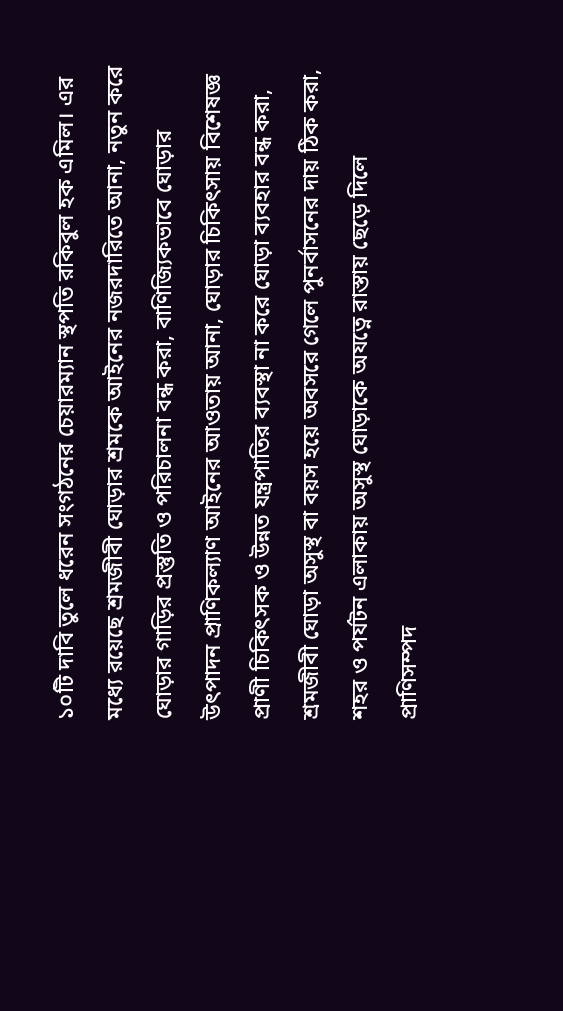১০টি দাবি তুলে ধরেন সংগঠনের চেয়ারম্যান স্থপতি রকিবুল হক এমিল। এর মধ্যে রয়েছে শ্রমজীবী ঘোড়ার শ্রমকে আইনের নজরদারিতে আনা, নতুন করে ঘোড়ার গাড়ির প্রস্তুতি ও পরিচালনা বন্ধ করা, বাণিজ্যিকভাবে ঘোড়ার উৎপাদন প্রাণিকল্যাণ আইনের আওতায় আনা, ঘোড়ার চিকিৎসায় বিশেষজ্ঞ প্রাণী চিকিৎসক ও উন্নত যন্ত্রপাতির ব্যবস্থা না করে ঘোড়া ব্যবহার বন্ধ করা, শ্রমজীবী ঘোড়া অসুস্থ বা বয়স হয়ে অবসরে গেলে পুনর্বাসনের দায় ঠিক করা, শহর ও পর্যটন এলাকায় অসুস্থ ঘোড়াকে অযত্নে রাস্তায় ছেড়ে দিলে প্রাণিসম্পদ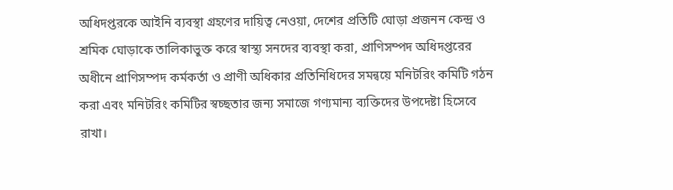অধিদপ্তরকে আইনি ব্যবস্থা গ্রহণের দায়িত্ব নেওয়া, দেশের প্রতিটি ঘোড়া প্রজনন কেন্দ্র ও শ্রমিক ঘোড়াকে তালিকাভুক্ত করে স্বাস্থ্য সনদের ব্যবস্থা করা, প্রাণিসম্পদ অধিদপ্তরের অধীনে প্রাণিসম্পদ কর্মকর্তা ও প্রাণী অধিকার প্রতিনিধিদের সমন্বয়ে মনিটরিং কমিটি গঠন করা এবং মনিটরিং কমিটির স্বচ্ছতার জন্য সমাজে গণ্যমান্য ব্যক্তিদের উপদেষ্টা হিসেবে রাখা।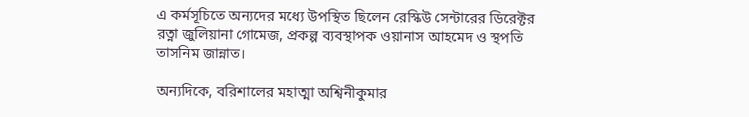এ কর্মসূচিতে অন্যদের মধ্যে উপস্থিত ছিলেন রেস্কিউ সেন্টারের ডিরেক্টর রত্না জুলিয়ানা গোমেজ, প্রকল্প ব্যবস্থাপক ওয়ানাস আহমেদ ও স্থপতি তাসনিম জান্নাত।

অন্যদিকে, বরিশালের মহাত্মা অশ্বিনীকুমার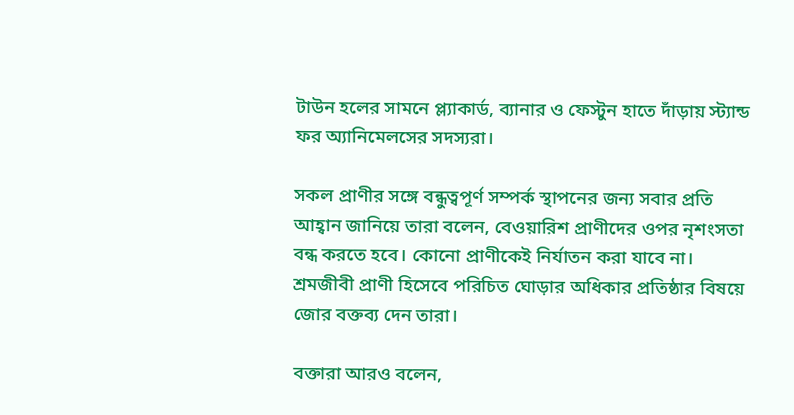টাউন হলের সামনে প্ল্যাকার্ড, ব্যানার ও ফেস্টুন হাতে দাঁড়ায় স্ট্যান্ড ফর অ্যানিমেলসের সদস্যরা।

সকল প্রাণীর সঙ্গে বন্ধুত্বপূর্ণ সম্পর্ক স্থাপনের জন্য সবার প্রতি আহ্বান জানিয়ে তারা বলেন, বেওয়ারিশ প্রাণীদের ওপর নৃশংসতা বন্ধ করতে হবে। কোনো প্রাণীকেই নির্যাতন করা যাবে না। শ্রমজীবী প্রাণী হিসেবে পরিচিত ঘোড়ার অধিকার প্রতিষ্ঠার বিষয়ে জোর বক্তব্য দেন তারা।

বক্তারা আরও বলেন,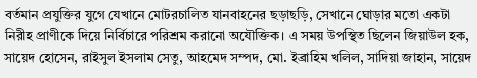বর্তমান প্রযুক্তির যুগে যেখানে মোটরচালিত যানবাহনের ছড়াছড়ি, সেখানে ঘোড়ার মতো একটা নিরীহ প্রাণীকে দিয়ে নির্বিচারে পরিশ্রম করানো অযৌক্তিক। এ সময় উপস্থিত ছিলেন জিয়াউল হক, সায়েদ হোসেন, রাইসুল ইসলাম সেতু, আহমেদ সম্পদ, মো. ইব্রাহিম খলিল, সাদিয়া জাহান, সায়েদ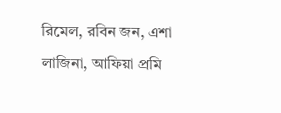রিমেল, রবিন জন, এশা লাজিনা, আফিয়া প্রমি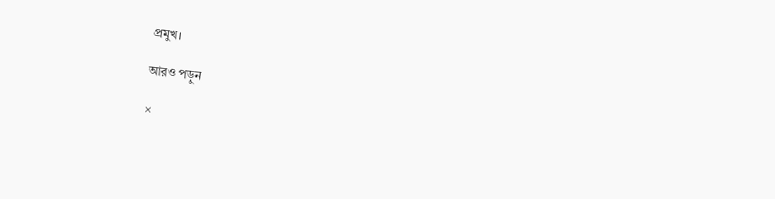প্রমুখ।

আরও পড়ুন

×